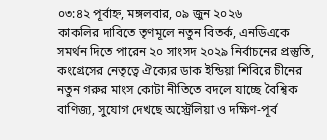০৩:৪২ পূর্বাহ্ন, মঙ্গলবার, ০৯ জুন ২০২৬
কাকলির দাবিতে তৃণমূলে নতুন বিতর্ক, এনডিএকে সমর্থন দিতে পারেন ২০ সাংসদ ২০২৯ নির্বাচনের প্রস্তুতি, কংগ্রেসের নেতৃত্বে ঐক্যের ডাক ইন্ডিয়া শিবিরে চীনের নতুন গরুর মাংস কোটা নীতিতে বদলে যাচ্ছে বৈশ্বিক বাণিজ্য, সুযোগ দেখছে অস্ট্রেলিয়া ও দক্ষিণ-পূর্ব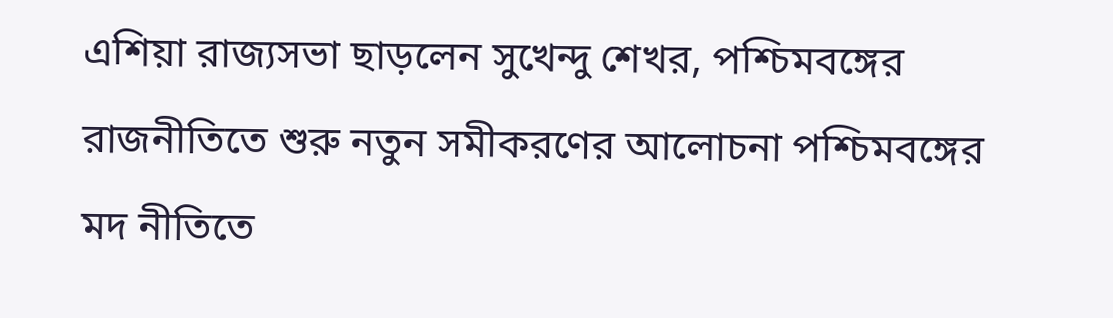এশিয়া রাজ্যসভা ছাড়লেন সুখেন্দু শেখর, পশ্চিমবঙ্গের রাজনীতিতে শুরু নতুন সমীকরণের আলোচনা পশ্চিমবঙ্গের মদ নীতিতে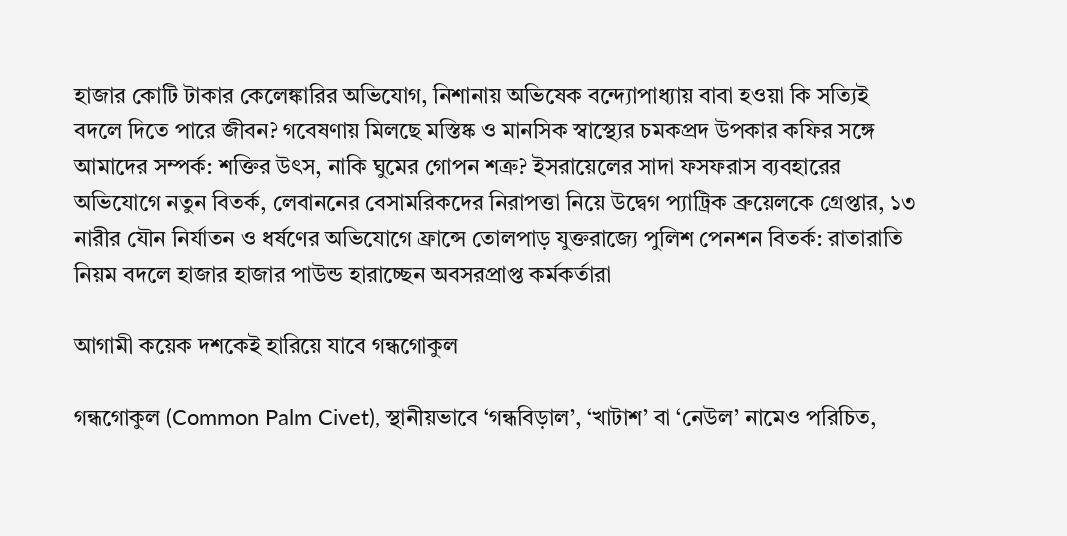হাজার কোটি টাকার কেলেঙ্কারির অভিযোগ, নিশানায় অভিষেক বন্দ্যোপাধ্যায় বাবা হওয়া কি সত্যিই বদলে দিতে পারে জীবন? গবেষণায় মিলছে মস্তিষ্ক ও মানসিক স্বাস্থ্যের চমকপ্রদ উপকার কফির সঙ্গে আমাদের সম্পর্ক: শক্তির উৎস, নাকি ঘুমের গোপন শত্রু? ইসরায়েলের সাদা ফসফরাস ব্যবহারের অভিযোগে নতুন বিতর্ক, লেবাননের বেসামরিকদের নিরাপত্তা নিয়ে উদ্বেগ প্যাট্রিক ব্রুয়েলকে গ্রেপ্তার, ১৩ নারীর যৌন নির্যাতন ও ধর্ষণের অভিযোগে ফ্রান্সে তোলপাড় যুক্তরাজ্যে পুলিশ পেনশন বিতর্ক: রাতারাতি নিয়ম বদলে হাজার হাজার পাউন্ড হারাচ্ছেন অবসরপ্রাপ্ত কর্মকর্তারা

আগামী কয়েক দশকেই হারিয়ে যাবে গন্ধগোকুল

গন্ধগোকুল (Common Palm Civet), স্থানীয়ভাবে ‘গন্ধবিড়াল’, ‘খাটাশ’ বা ‘নেউল’ নামেও পরিচিত,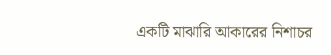একটি মাঝারি আকারের নিশাচর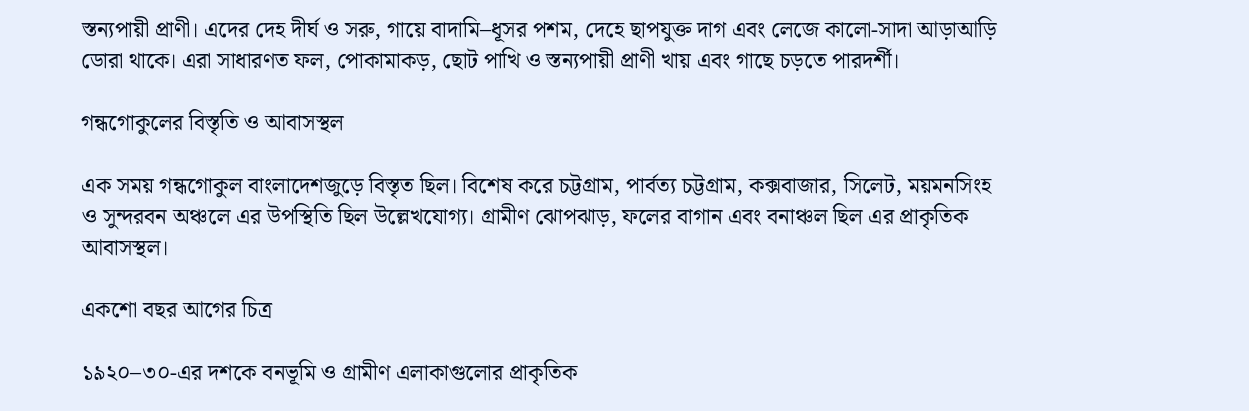স্তন্যপায়ী প্রাণী। এদের দেহ দীর্ঘ ও সরু, গায়ে বাদামি–ধূসর পশম, দেহে ছাপযুক্ত দাগ এবং লেজে কালো-সাদা আড়াআড়ি ডোরা থাকে। এরা সাধারণত ফল, পোকামাকড়, ছোট পাখি ও স্তন্যপায়ী প্রাণী খায় এবং গাছে চড়তে পারদর্শী।

গন্ধগোকুলের বিস্তৃতি ও আবাসস্থল

এক সময় গন্ধগোকুল বাংলাদেশজুড়ে বিস্তৃত ছিল। বিশেষ করে চট্টগ্রাম, পার্বত্য চট্টগ্রাম, কক্সবাজার, সিলেট, ময়মনসিংহ ও সুন্দরবন অঞ্চলে এর উপস্থিতি ছিল উল্লেখযোগ্য। গ্রামীণ ঝোপঝাড়, ফলের বাগান এবং বনাঞ্চল ছিল এর প্রাকৃতিক আবাসস্থল।

একশো বছর আগের চিত্র

১৯২০–৩০-এর দশকে বনভূমি ও গ্রামীণ এলাকাগুলোর প্রাকৃতিক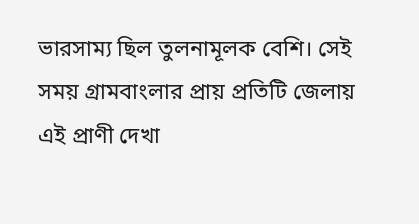ভারসাম্য ছিল তুলনামূলক বেশি। সেই সময় গ্রামবাংলার প্রায় প্রতিটি জেলায় এই প্রাণী দেখা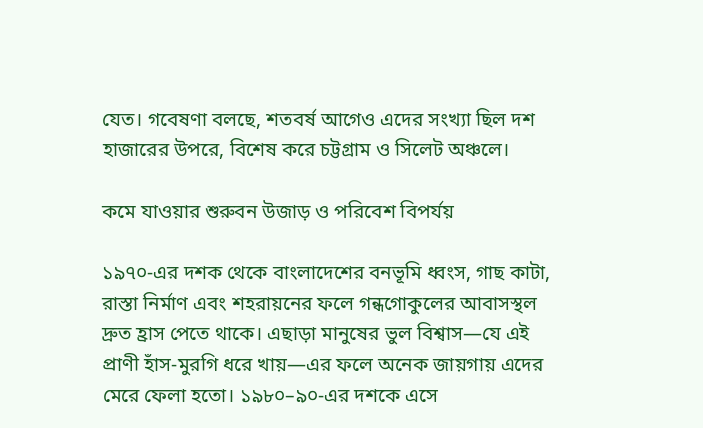যেত। গবেষণা বলছে, শতবর্ষ আগেও এদের সংখ্যা ছিল দশ হাজারের উপরে, বিশেষ করে চট্টগ্রাম ও সিলেট অঞ্চলে।

কমে যাওয়ার শুরুবন উজাড় ও পরিবেশ বিপর্যয়

১৯৭০-এর দশক থেকে বাংলাদেশের বনভূমি ধ্বংস, গাছ কাটা, রাস্তা নির্মাণ এবং শহরায়নের ফলে গন্ধগোকুলের আবাসস্থল দ্রুত হ্রাস পেতে থাকে। এছাড়া মানুষের ভুল বিশ্বাস—যে এই প্রাণী হাঁস-মুরগি ধরে খায়—এর ফলে অনেক জায়গায় এদের মেরে ফেলা হতো। ১৯৮০–৯০-এর দশকে এসে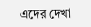এদের দেখা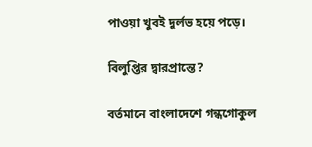পাওয়া খুবই দুর্লভ হয়ে পড়ে।

বিলুপ্তির দ্বারপ্রান্তে?

বর্তমানে বাংলাদেশে গন্ধগোকুল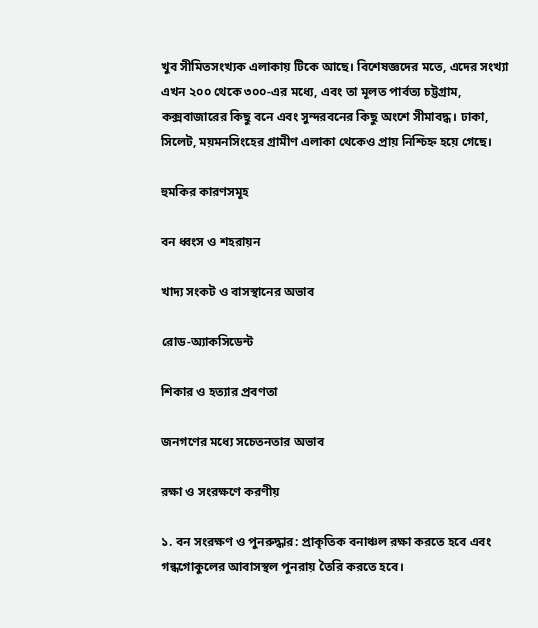খুব সীমিতসংখ্যক এলাকায় টিকে আছে। বিশেষজ্ঞদের মতে, এদের সংখ্যা এখন ২০০ থেকে ৩০০-এর মধ্যে, এবং তা মূলত পার্বত্য চট্টগ্রাম, কক্সবাজারের কিছু বনে এবং সুন্দরবনের কিছু অংশে সীমাবদ্ধ। ঢাকা, সিলেট, ময়মনসিংহের গ্রামীণ এলাকা থেকেও প্রায় নিশ্চিহ্ন হয়ে গেছে।

হুমকির কারণসমূহ

বন ধ্বংস ও শহরায়ন

খাদ্য সংকট ও বাসস্থানের অভাব

রোড-অ্যাকসিডেন্ট

শিকার ও হত্যার প্রবণতা

জনগণের মধ্যে সচেতনতার অভাব

রক্ষা ও সংরক্ষণে করণীয়

১. বন সংরক্ষণ ও পুনরুদ্ধার: প্রাকৃতিক বনাঞ্চল রক্ষা করতে হবে এবং গন্ধগোকুলের আবাসস্থল পুনরায় তৈরি করতে হবে।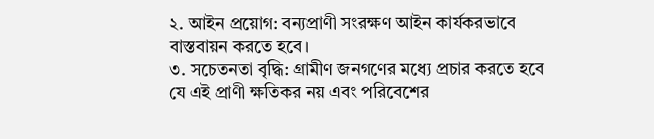২. আইন প্রয়োগ: বন্যপ্রাণী সংরক্ষণ আইন কার্যকরভাবে বাস্তবায়ন করতে হবে।
৩. সচেতনতা বৃদ্ধি: গ্রামীণ জনগণের মধ্যে প্রচার করতে হবে যে এই প্রাণী ক্ষতিকর নয় এবং পরিবেশের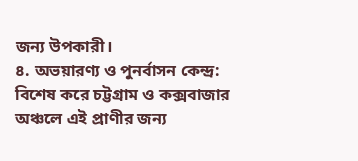জন্য উপকারী।
৪. অভয়ারণ্য ও পুনর্বাসন কেন্দ্র: বিশেষ করে চট্টগ্রাম ও কক্সবাজার অঞ্চলে এই প্রাণীর জন্য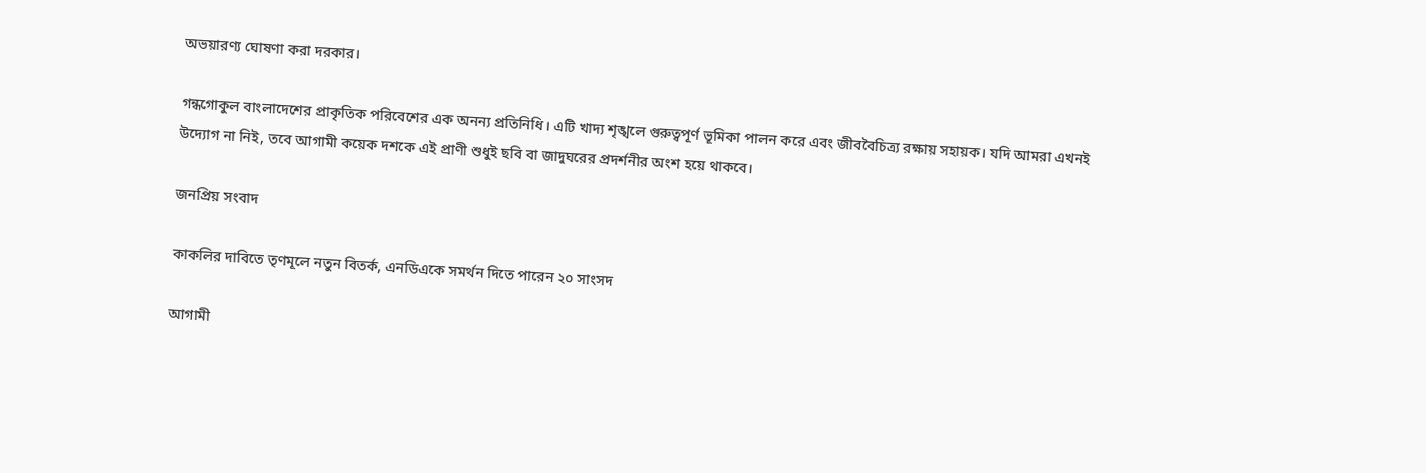অভয়ারণ্য ঘোষণা করা দরকার।

গন্ধগোকুল বাংলাদেশের প্রাকৃতিক পরিবেশের এক অনন্য প্রতিনিধি। এটি খাদ্য শৃঙ্খলে গুরুত্বপূর্ণ ভূমিকা পালন করে এবং জীববৈচিত্র্য রক্ষায় সহায়ক। যদি আমরা এখনই উদ্যোগ না নিই, তবে আগামী কয়েক দশকে এই প্রাণী শুধুই ছবি বা জাদুঘরের প্রদর্শনীর অংশ হয়ে থাকবে।

জনপ্রিয় সংবাদ

কাকলির দাবিতে তৃণমূলে নতুন বিতর্ক, এনডিএকে সমর্থন দিতে পারেন ২০ সাংসদ

আগামী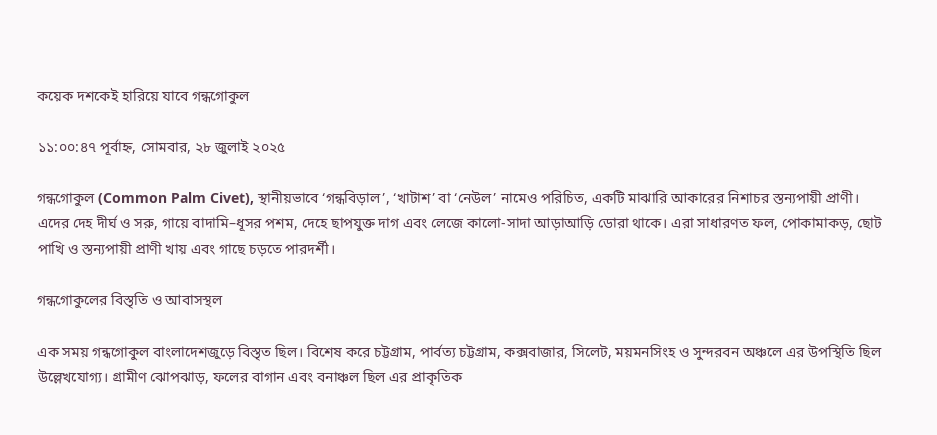কয়েক দশকেই হারিয়ে যাবে গন্ধগোকুল

১১:০০:৪৭ পূর্বাহ্ন, সোমবার, ২৮ জুলাই ২০২৫

গন্ধগোকুল (Common Palm Civet), স্থানীয়ভাবে ‘গন্ধবিড়াল’, ‘খাটাশ’ বা ‘নেউল’ নামেও পরিচিত, একটি মাঝারি আকারের নিশাচর স্তন্যপায়ী প্রাণী। এদের দেহ দীর্ঘ ও সরু, গায়ে বাদামি–ধূসর পশম, দেহে ছাপযুক্ত দাগ এবং লেজে কালো-সাদা আড়াআড়ি ডোরা থাকে। এরা সাধারণত ফল, পোকামাকড়, ছোট পাখি ও স্তন্যপায়ী প্রাণী খায় এবং গাছে চড়তে পারদর্শী।

গন্ধগোকুলের বিস্তৃতি ও আবাসস্থল

এক সময় গন্ধগোকুল বাংলাদেশজুড়ে বিস্তৃত ছিল। বিশেষ করে চট্টগ্রাম, পার্বত্য চট্টগ্রাম, কক্সবাজার, সিলেট, ময়মনসিংহ ও সুন্দরবন অঞ্চলে এর উপস্থিতি ছিল উল্লেখযোগ্য। গ্রামীণ ঝোপঝাড়, ফলের বাগান এবং বনাঞ্চল ছিল এর প্রাকৃতিক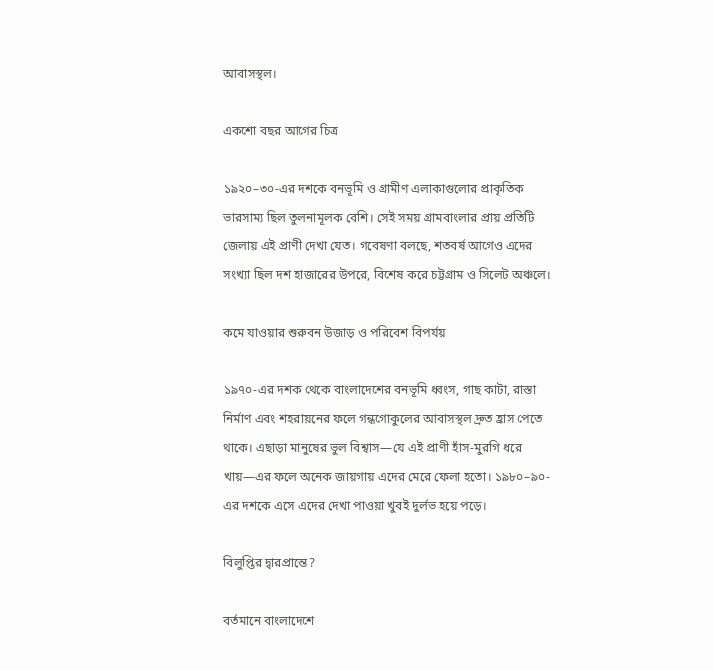আবাসস্থল।

একশো বছর আগের চিত্র

১৯২০–৩০-এর দশকে বনভূমি ও গ্রামীণ এলাকাগুলোর প্রাকৃতিক ভারসাম্য ছিল তুলনামূলক বেশি। সেই সময় গ্রামবাংলার প্রায় প্রতিটি জেলায় এই প্রাণী দেখা যেত। গবেষণা বলছে, শতবর্ষ আগেও এদের সংখ্যা ছিল দশ হাজারের উপরে, বিশেষ করে চট্টগ্রাম ও সিলেট অঞ্চলে।

কমে যাওয়ার শুরুবন উজাড় ও পরিবেশ বিপর্যয়

১৯৭০-এর দশক থেকে বাংলাদেশের বনভূমি ধ্বংস, গাছ কাটা, রাস্তা নির্মাণ এবং শহরায়নের ফলে গন্ধগোকুলের আবাসস্থল দ্রুত হ্রাস পেতে থাকে। এছাড়া মানুষের ভুল বিশ্বাস—যে এই প্রাণী হাঁস-মুরগি ধরে খায়—এর ফলে অনেক জায়গায় এদের মেরে ফেলা হতো। ১৯৮০–৯০-এর দশকে এসে এদের দেখা পাওয়া খুবই দুর্লভ হয়ে পড়ে।

বিলুপ্তির দ্বারপ্রান্তে?

বর্তমানে বাংলাদেশে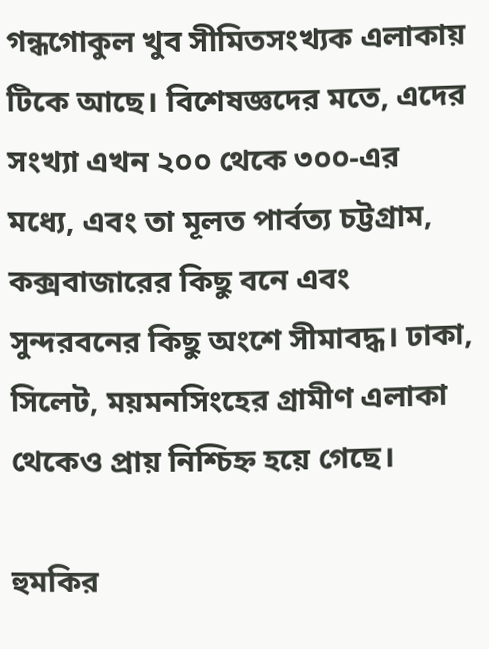গন্ধগোকুল খুব সীমিতসংখ্যক এলাকায় টিকে আছে। বিশেষজ্ঞদের মতে, এদের সংখ্যা এখন ২০০ থেকে ৩০০-এর মধ্যে, এবং তা মূলত পার্বত্য চট্টগ্রাম, কক্সবাজারের কিছু বনে এবং সুন্দরবনের কিছু অংশে সীমাবদ্ধ। ঢাকা, সিলেট, ময়মনসিংহের গ্রামীণ এলাকা থেকেও প্রায় নিশ্চিহ্ন হয়ে গেছে।

হুমকির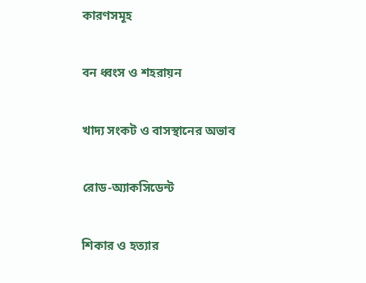কারণসমূহ

বন ধ্বংস ও শহরায়ন

খাদ্য সংকট ও বাসস্থানের অভাব

রোড-অ্যাকসিডেন্ট

শিকার ও হত্যার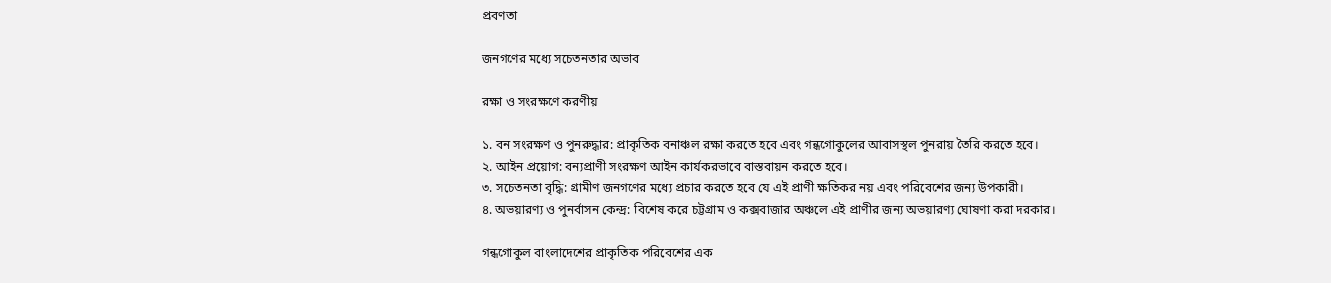প্রবণতা

জনগণের মধ্যে সচেতনতার অভাব

রক্ষা ও সংরক্ষণে করণীয়

১. বন সংরক্ষণ ও পুনরুদ্ধার: প্রাকৃতিক বনাঞ্চল রক্ষা করতে হবে এবং গন্ধগোকুলের আবাসস্থল পুনরায় তৈরি করতে হবে।
২. আইন প্রয়োগ: বন্যপ্রাণী সংরক্ষণ আইন কার্যকরভাবে বাস্তবায়ন করতে হবে।
৩. সচেতনতা বৃদ্ধি: গ্রামীণ জনগণের মধ্যে প্রচার করতে হবে যে এই প্রাণী ক্ষতিকর নয় এবং পরিবেশের জন্য উপকারী।
৪. অভয়ারণ্য ও পুনর্বাসন কেন্দ্র: বিশেষ করে চট্টগ্রাম ও কক্সবাজার অঞ্চলে এই প্রাণীর জন্য অভয়ারণ্য ঘোষণা করা দরকার।

গন্ধগোকুল বাংলাদেশের প্রাকৃতিক পরিবেশের এক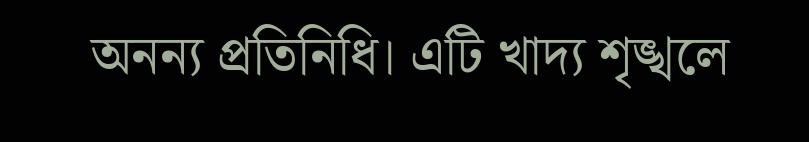অনন্য প্রতিনিধি। এটি খাদ্য শৃঙ্খলে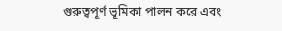গুরুত্বপূর্ণ ভূমিকা পালন করে এবং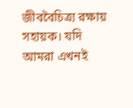জীববৈচিত্র্য রক্ষায় সহায়ক। যদি আমরা এখনই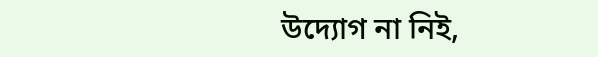উদ্যোগ না নিই,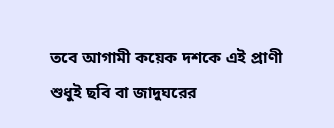তবে আগামী কয়েক দশকে এই প্রাণী শুধুই ছবি বা জাদুঘরের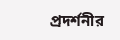প্রদর্শনীর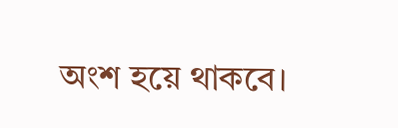অংশ হয়ে থাকবে।